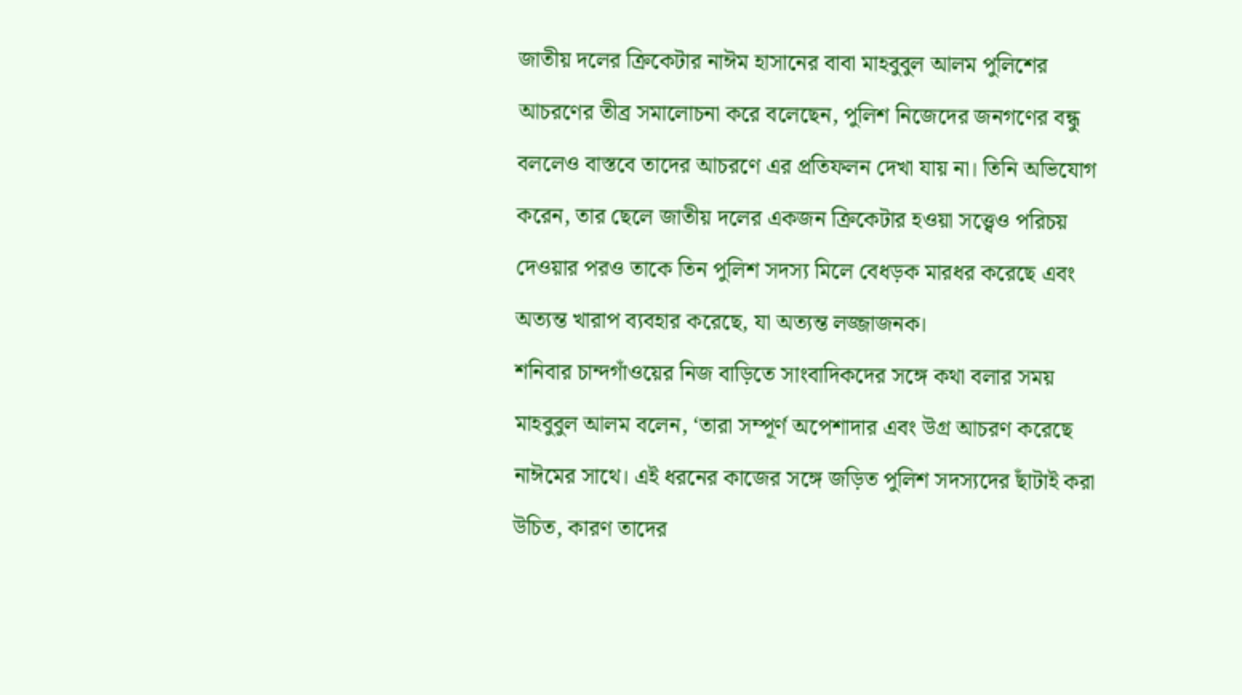জাতীয় দলের ক্রিকেটার নাঈম হাসানের বাবা মাহবুবুল আলম পুলিশের আচরণের তীব্র সমালোচনা করে বলেছেন, পুলিশ নিজেদের জনগণের বন্ধু বললেও বাস্তবে তাদের আচরণে এর প্রতিফলন দেখা যায় না। তিনি অভিযোগ করেন, তার ছেলে জাতীয় দলের একজন ক্রিকেটার হওয়া সত্ত্বেও পরিচয় দেওয়ার পরও তাকে তিন পুলিশ সদস্য মিলে বেধড়ক মারধর করেছে এবং অত্যন্ত খারাপ ব্যবহার করেছে, যা অত্যন্ত লজ্জাজনক।
শনিবার চান্দগাঁওয়ের নিজ বাড়িতে সাংবাদিকদের সঙ্গে কথা বলার সময় মাহবুবুল আলম বলেন, ‘তারা সম্পূর্ণ অপেশাদার এবং উগ্র আচরণ করেছে নাঈমের সাথে। এই ধরনের কাজের সঙ্গে জড়িত পুলিশ সদস্যদের ছাঁটাই করা উচিত, কারণ তাদের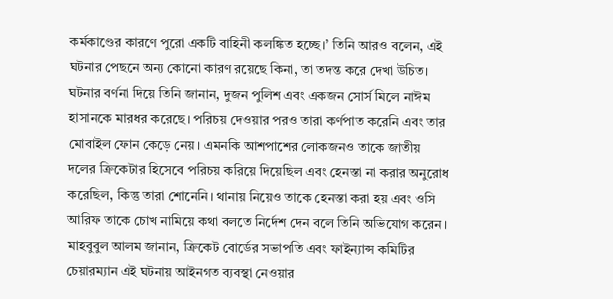কর্মকাণ্ডের কারণে পুরো একটি বাহিনী কলঙ্কিত হচ্ছে।’ তিনি আরও বলেন, এই ঘটনার পেছনে অন্য কোনো কারণ রয়েছে কিনা, তা তদন্ত করে দেখা উচিত।
ঘটনার বর্ণনা দিয়ে তিনি জানান, দুজন পুলিশ এবং একজন সোর্স মিলে নাঈম হাসানকে মারধর করেছে। পরিচয় দেওয়ার পরও তারা কর্ণপাত করেনি এবং তার মোবাইল ফোন কেড়ে নেয়। এমনকি আশপাশের লোকজনও তাকে জাতীয় দলের ক্রিকেটার হিসেবে পরিচয় করিয়ে দিয়েছিল এবং হেনস্তা না করার অনুরোধ করেছিল, কিন্তু তারা শোনেনি। থানায় নিয়েও তাকে হেনস্তা করা হয় এবং ওসি আরিফ তাকে চোখ নামিয়ে কথা বলতে নির্দেশ দেন বলে তিনি অভিযোগ করেন।
মাহবুবুল আলম জানান, ক্রিকেট বোর্ডের সভাপতি এবং ফাইন্যান্স কমিটির চেয়ারম্যান এই ঘটনায় আইনগত ব্যবস্থা নেওয়ার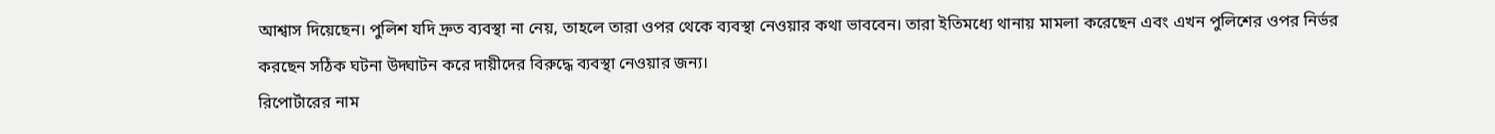আশ্বাস দিয়েছেন। পুলিশ যদি দ্রুত ব্যবস্থা না নেয়, তাহলে তারা ওপর থেকে ব্যবস্থা নেওয়ার কথা ভাববেন। তারা ইতিমধ্যে থানায় মামলা করেছেন এবং এখন পুলিশের ওপর নির্ভর করছেন সঠিক ঘটনা উদ্ঘাটন করে দায়ীদের বিরুদ্ধে ব্যবস্থা নেওয়ার জন্য।
রিপোর্টারের নাম